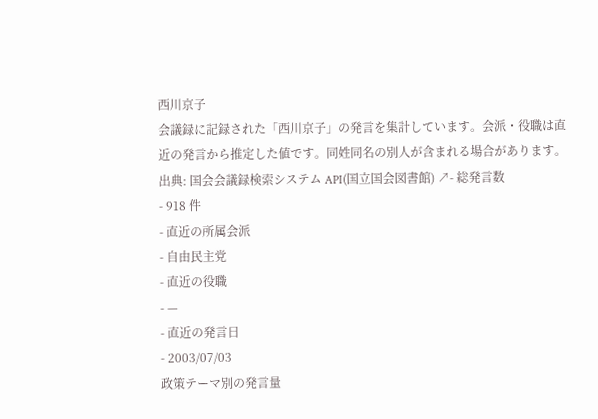西川京子
会議録に記録された「西川京子」の発言を集計しています。会派・役職は直近の発言から推定した値です。同姓同名の別人が含まれる場合があります。
出典: 国会会議録検索システム API(国立国会図書館) ↗- 総発言数
- 918 件
- 直近の所属会派
- 自由民主党
- 直近の役職
- —
- 直近の発言日
- 2003/07/03
政策テーマ別の発言量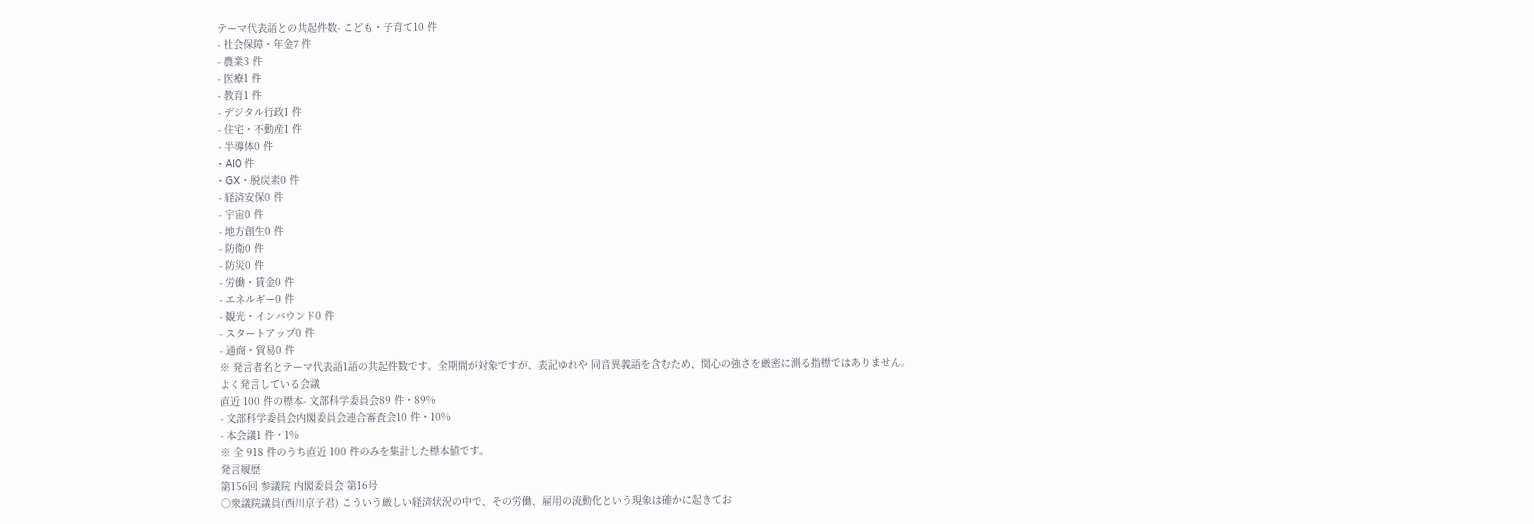テーマ代表語との共起件数- こども・子育て10 件
- 社会保障・年金7 件
- 農業3 件
- 医療1 件
- 教育1 件
- デジタル行政1 件
- 住宅・不動産1 件
- 半導体0 件
- AI0 件
- GX・脱炭素0 件
- 経済安保0 件
- 宇宙0 件
- 地方創生0 件
- 防衛0 件
- 防災0 件
- 労働・賃金0 件
- エネルギー0 件
- 観光・インバウンド0 件
- スタートアップ0 件
- 通商・貿易0 件
※ 発言者名とテーマ代表語1語の共起件数です。全期間が対象ですが、表記ゆれや 同音異義語を含むため、関心の強さを厳密に測る指標ではありません。
よく発言している会議
直近 100 件の標本- 文部科学委員会89 件・89%
- 文部科学委員会内閣委員会連合審査会10 件・10%
- 本会議1 件・1%
※ 全 918 件のうち直近 100 件のみを集計した標本値です。
発言履歴
第156回 参議院 内閣委員会 第16号
○衆議院議員(西川京子君) こういう厳しい経済状況の中で、その労働、雇用の流動化という現象は確かに起きてお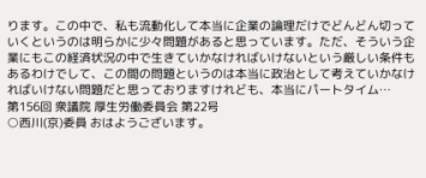ります。この中で、私も流動化して本当に企業の論理だけでどんどん切っていくというのは明らかに少々問題があると思っています。ただ、そういう企業にもこの経済状況の中で生きていかなければいけないという厳しい条件もあるわけでして、この間の問題というのは本当に政治として考えていかなければいけない問題だと思っておりますけれども、本当にパートタイム…
第156回 衆議院 厚生労働委員会 第22号
○西川(京)委員 おはようございます。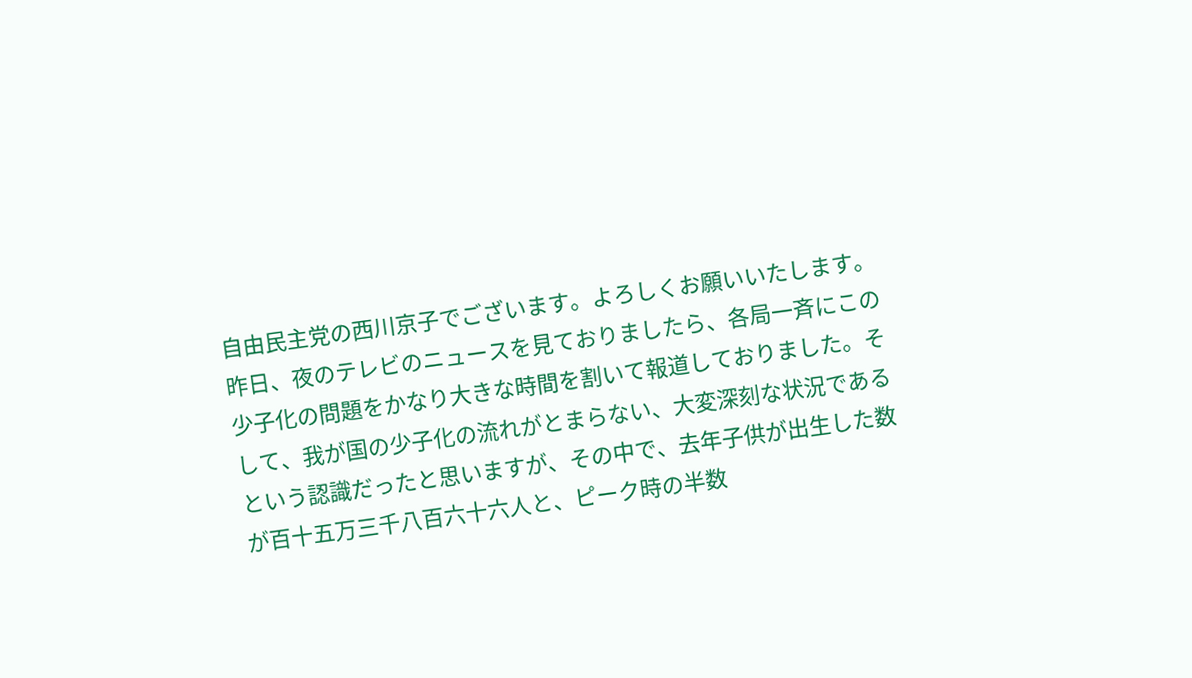自由民主党の西川京子でございます。よろしくお願いいたします。 昨日、夜のテレビのニュースを見ておりましたら、各局一斉にこの少子化の問題をかなり大きな時間を割いて報道しておりました。そして、我が国の少子化の流れがとまらない、大変深刻な状況であるという認識だったと思いますが、その中で、去年子供が出生した数が百十五万三千八百六十六人と、ピーク時の半数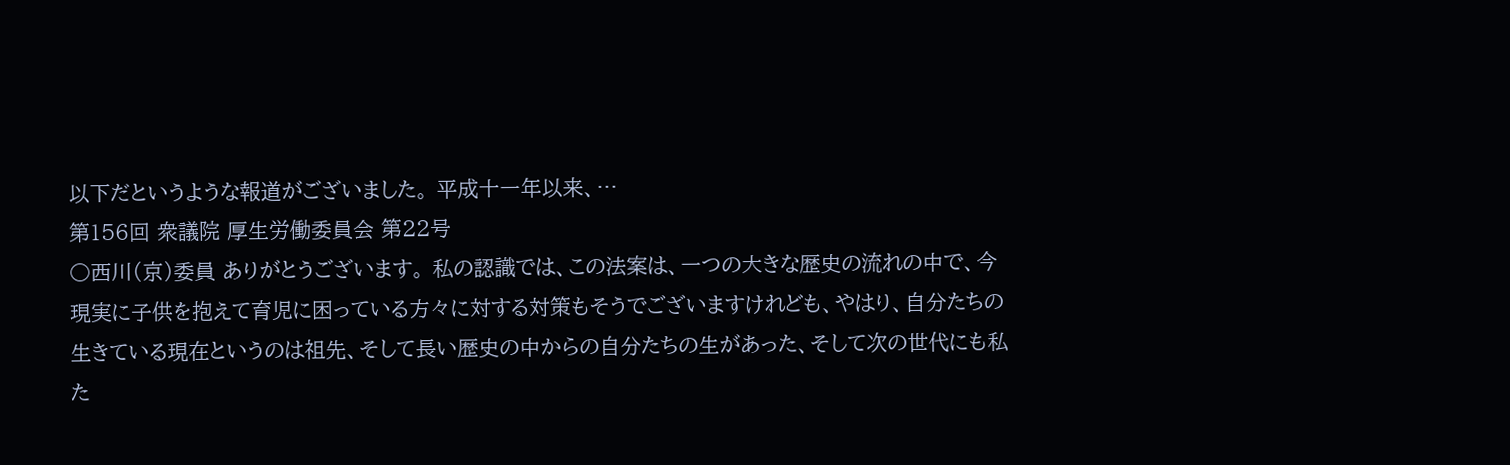以下だというような報道がございました。 平成十一年以来、…
第156回 衆議院 厚生労働委員会 第22号
○西川(京)委員 ありがとうございます。 私の認識では、この法案は、一つの大きな歴史の流れの中で、今現実に子供を抱えて育児に困っている方々に対する対策もそうでございますけれども、やはり、自分たちの生きている現在というのは祖先、そして長い歴史の中からの自分たちの生があった、そして次の世代にも私た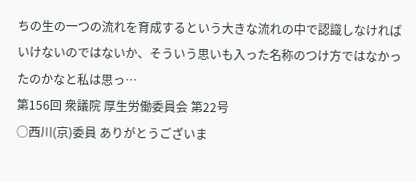ちの生の一つの流れを育成するという大きな流れの中で認識しなければいけないのではないか、そういう思いも入った名称のつけ方ではなかったのかなと私は思っ…
第156回 衆議院 厚生労働委員会 第22号
○西川(京)委員 ありがとうございま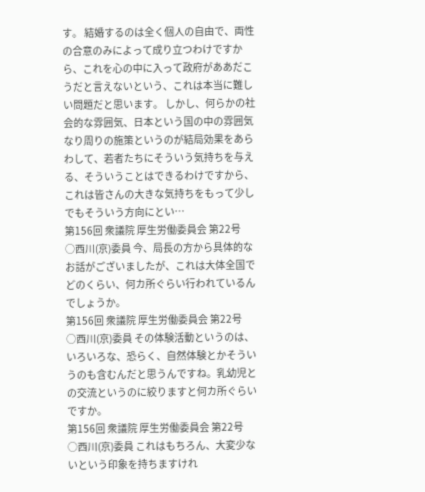す。 結婚するのは全く個人の自由で、両性の合意のみによって成り立つわけですから、これを心の中に入って政府がああだこうだと言えないという、これは本当に難しい問題だと思います。 しかし、何らかの社会的な雰囲気、日本という国の中の雰囲気なり周りの施策というのが結局効果をあらわして、若者たちにそういう気持ちを与える、そういうことはできるわけですから、これは皆さんの大きな気持ちをもって少しでもそういう方向にとい…
第156回 衆議院 厚生労働委員会 第22号
○西川(京)委員 今、局長の方から具体的なお話がございましたが、これは大体全国でどのくらい、何カ所ぐらい行われているんでしょうか。
第156回 衆議院 厚生労働委員会 第22号
○西川(京)委員 その体験活動というのは、いろいろな、恐らく、自然体験とかそういうのも含むんだと思うんですね。乳幼児との交流というのに絞りますと何カ所ぐらいですか。
第156回 衆議院 厚生労働委員会 第22号
○西川(京)委員 これはもちろん、大変少ないという印象を持ちますけれ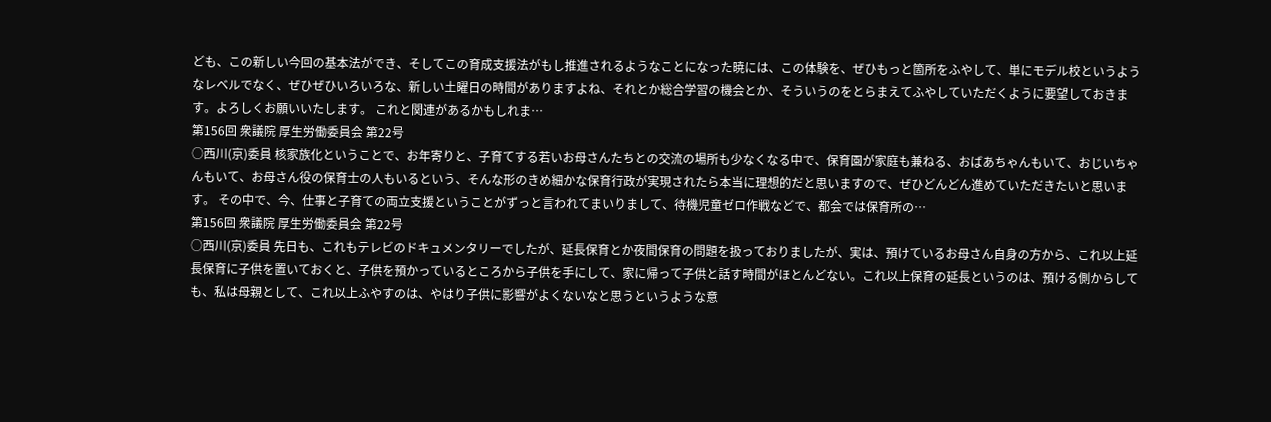ども、この新しい今回の基本法ができ、そしてこの育成支援法がもし推進されるようなことになった暁には、この体験を、ぜひもっと箇所をふやして、単にモデル校というようなレベルでなく、ぜひぜひいろいろな、新しい土曜日の時間がありますよね、それとか総合学習の機会とか、そういうのをとらまえてふやしていただくように要望しておきます。よろしくお願いいたします。 これと関連があるかもしれま…
第156回 衆議院 厚生労働委員会 第22号
○西川(京)委員 核家族化ということで、お年寄りと、子育てする若いお母さんたちとの交流の場所も少なくなる中で、保育園が家庭も兼ねる、おばあちゃんもいて、おじいちゃんもいて、お母さん役の保育士の人もいるという、そんな形のきめ細かな保育行政が実現されたら本当に理想的だと思いますので、ぜひどんどん進めていただきたいと思います。 その中で、今、仕事と子育ての両立支援ということがずっと言われてまいりまして、待機児童ゼロ作戦などで、都会では保育所の…
第156回 衆議院 厚生労働委員会 第22号
○西川(京)委員 先日も、これもテレビのドキュメンタリーでしたが、延長保育とか夜間保育の問題を扱っておりましたが、実は、預けているお母さん自身の方から、これ以上延長保育に子供を置いておくと、子供を預かっているところから子供を手にして、家に帰って子供と話す時間がほとんどない。これ以上保育の延長というのは、預ける側からしても、私は母親として、これ以上ふやすのは、やはり子供に影響がよくないなと思うというような意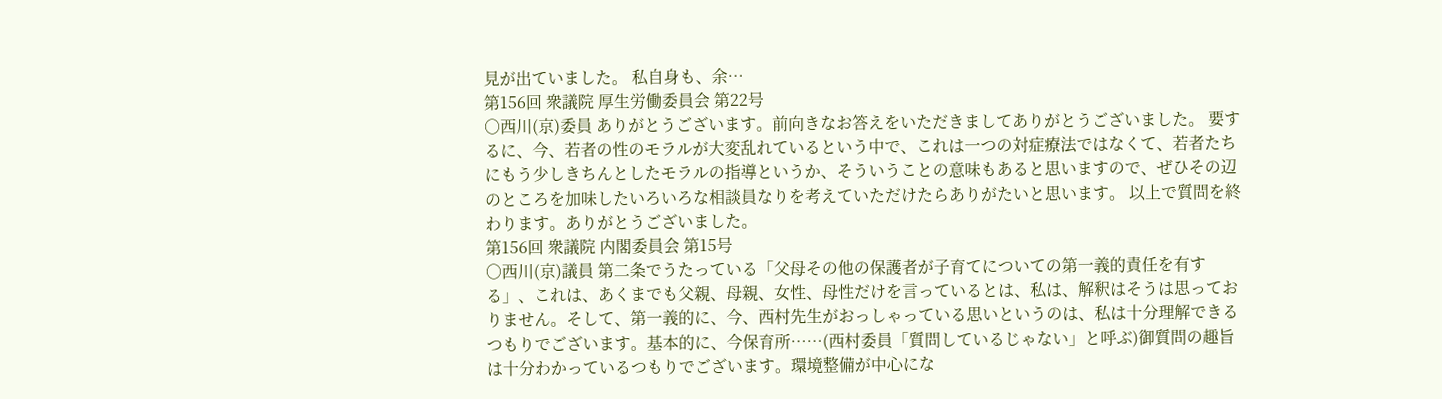見が出ていました。 私自身も、余…
第156回 衆議院 厚生労働委員会 第22号
○西川(京)委員 ありがとうございます。前向きなお答えをいただきましてありがとうございました。 要するに、今、若者の性のモラルが大変乱れているという中で、これは一つの対症療法ではなくて、若者たちにもう少しきちんとしたモラルの指導というか、そういうことの意味もあると思いますので、ぜひその辺のところを加味したいろいろな相談員なりを考えていただけたらありがたいと思います。 以上で質問を終わります。ありがとうございました。
第156回 衆議院 内閣委員会 第15号
○西川(京)議員 第二条でうたっている「父母その他の保護者が子育てについての第一義的責任を有する」、これは、あくまでも父親、母親、女性、母性だけを言っているとは、私は、解釈はそうは思っておりません。そして、第一義的に、今、西村先生がおっしゃっている思いというのは、私は十分理解できるつもりでございます。基本的に、今保育所……(西村委員「質問しているじゃない」と呼ぶ)御質問の趣旨は十分わかっているつもりでございます。環境整備が中心にな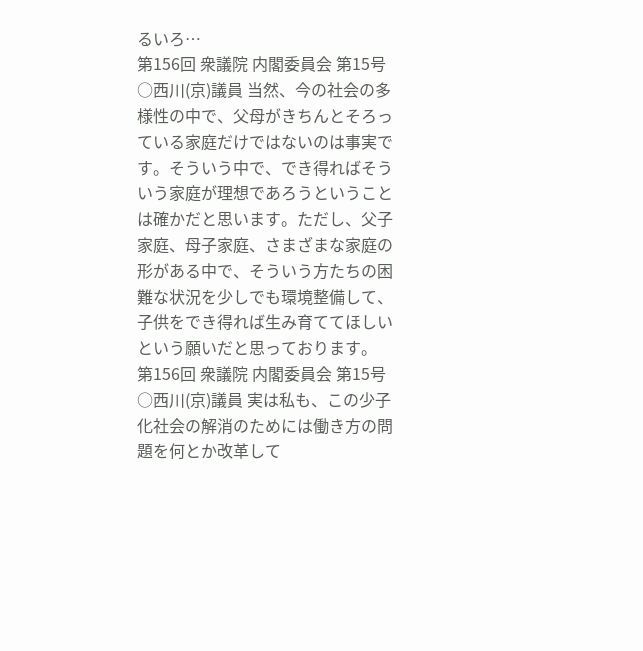るいろ…
第156回 衆議院 内閣委員会 第15号
○西川(京)議員 当然、今の社会の多様性の中で、父母がきちんとそろっている家庭だけではないのは事実です。そういう中で、でき得ればそういう家庭が理想であろうということは確かだと思います。ただし、父子家庭、母子家庭、さまざまな家庭の形がある中で、そういう方たちの困難な状況を少しでも環境整備して、子供をでき得れば生み育ててほしいという願いだと思っております。
第156回 衆議院 内閣委員会 第15号
○西川(京)議員 実は私も、この少子化社会の解消のためには働き方の問題を何とか改革して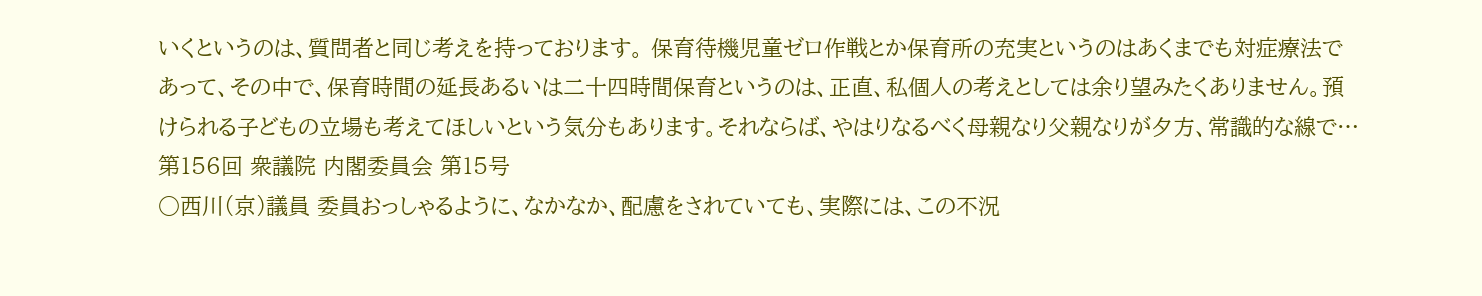いくというのは、質問者と同じ考えを持っております。 保育待機児童ゼロ作戦とか保育所の充実というのはあくまでも対症療法であって、その中で、保育時間の延長あるいは二十四時間保育というのは、正直、私個人の考えとしては余り望みたくありません。預けられる子どもの立場も考えてほしいという気分もあります。それならば、やはりなるべく母親なり父親なりが夕方、常識的な線で…
第156回 衆議院 内閣委員会 第15号
○西川(京)議員 委員おっしゃるように、なかなか、配慮をされていても、実際には、この不況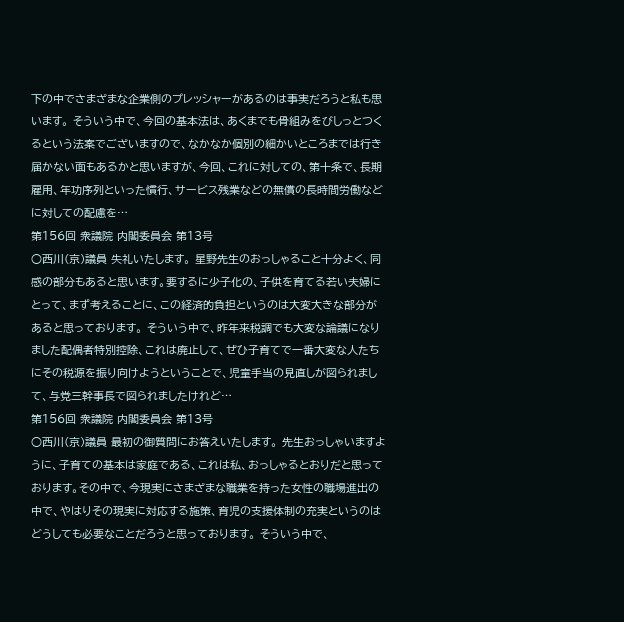下の中でさまざまな企業側のプレッシャーがあるのは事実だろうと私も思います。 そういう中で、今回の基本法は、あくまでも骨組みをびしっとつくるという法案でございますので、なかなか個別の細かいところまでは行き届かない面もあるかと思いますが、今回、これに対しての、第十条で、長期雇用、年功序列といった慣行、サービス残業などの無償の長時間労働などに対しての配慮を…
第156回 衆議院 内閣委員会 第13号
○西川(京)議員 失礼いたします。 星野先生のおっしゃること十分よく、同感の部分もあると思います。要するに少子化の、子供を育てる若い夫婦にとって、まず考えることに、この経済的負担というのは大変大きな部分があると思っております。 そういう中で、昨年来税調でも大変な論議になりました配偶者特別控除、これは廃止して、ぜひ子育てで一番大変な人たちにその税源を振り向けようということで、児童手当の見直しが図られまして、与党三幹事長で図られましたけれど…
第156回 衆議院 内閣委員会 第13号
○西川(京)議員 最初の御質問にお答えいたします。 先生おっしゃいますように、子育ての基本は家庭である、これは私、おっしゃるとおりだと思っております。その中で、今現実にさまざまな職業を持った女性の職場進出の中で、やはりその現実に対応する施策、育児の支援体制の充実というのはどうしても必要なことだろうと思っております。 そういう中で、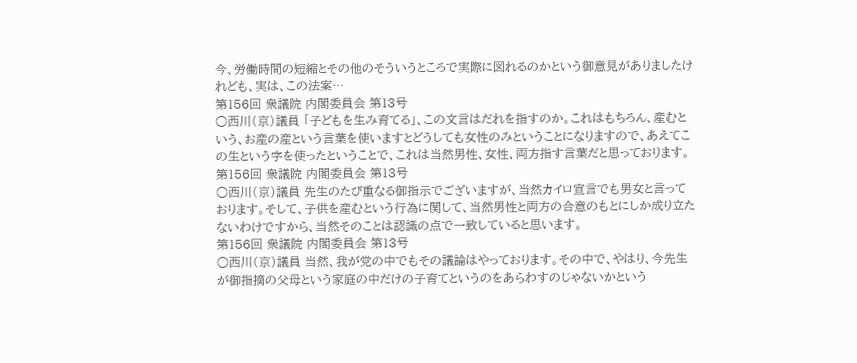今、労働時間の短縮とその他のそういうところで実際に図れるのかという御意見がありましたけれども、実は、この法案…
第156回 衆議院 内閣委員会 第13号
○西川(京)議員 「子どもを生み育てる」、この文言はだれを指すのか。これはもちろん、産むという、お産の産という言葉を使いますとどうしても女性のみということになりますので、あえてこの生という字を使ったということで、これは当然男性、女性、両方指す言葉だと思っております。
第156回 衆議院 内閣委員会 第13号
○西川(京)議員 先生のたび重なる御指示でございますが、当然カイロ宣言でも男女と言っております。そして、子供を産むという行為に関して、当然男性と両方の合意のもとにしか成り立たないわけですから、当然そのことは認識の点で一致していると思います。
第156回 衆議院 内閣委員会 第13号
○西川(京)議員 当然、我が党の中でもその議論はやっております。その中で、やはり、今先生が御指摘の父母という家庭の中だけの子育てというのをあらわすのじゃないかという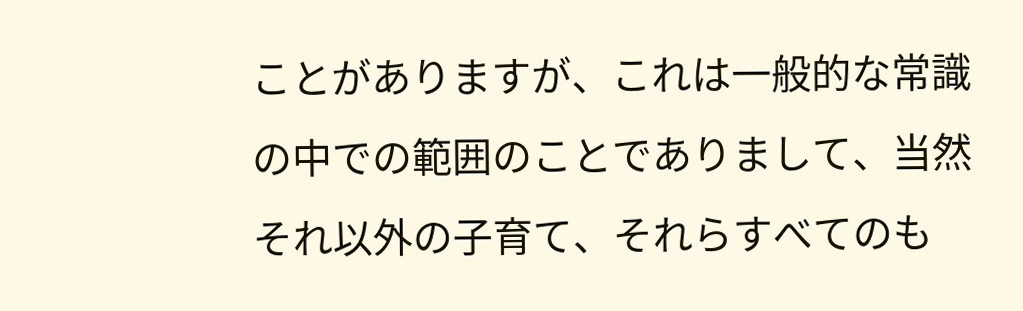ことがありますが、これは一般的な常識の中での範囲のことでありまして、当然それ以外の子育て、それらすべてのも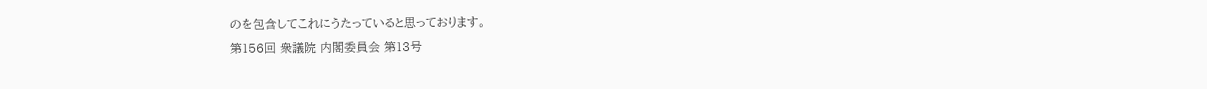のを包含してこれにうたっていると思っております。
第156回 衆議院 内閣委員会 第13号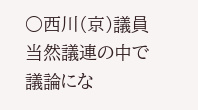○西川(京)議員 当然議連の中で議論にな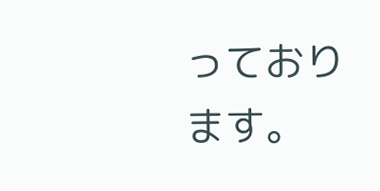っております。